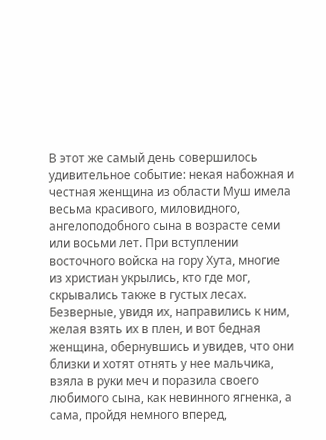В этот же самый день совершилось удивительное событие: некая набожная и честная женщина из области Муш имела весьма красивого, миловидного, ангелоподобного сына в возрасте семи или восьми лет. При вступлении восточного войска на гору Хута, многие из христиан укрылись, кто где мог, скрывались также в густых лесах. Безверные, увидя их, направились к ним, желая взять их в плен, и вот бедная женщина, обернувшись и увидев, что они близки и хотят отнять у нее мальчика, взяла в руки меч и поразила своего любимого сына, как невинного ягненка, а сама, пройдя немного вперед,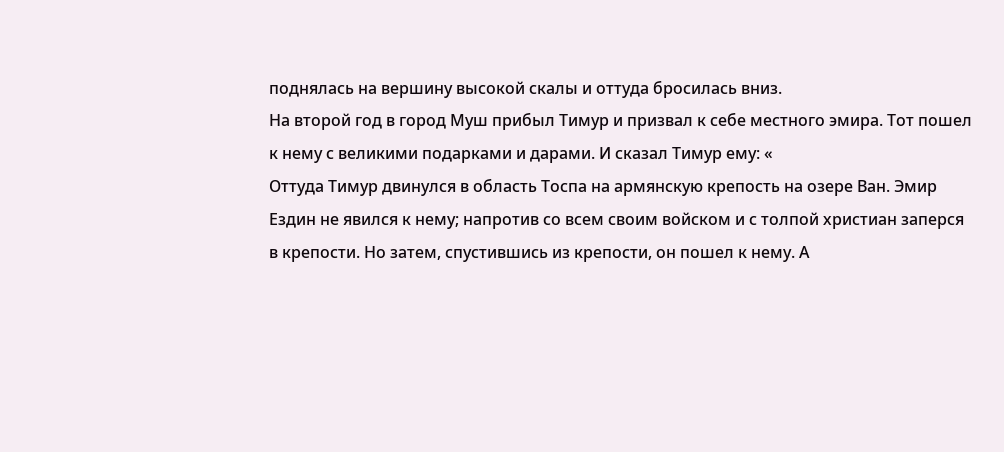поднялась на вершину высокой скалы и оттуда бросилась вниз.
На второй год в город Муш прибыл Тимур и призвал к себе местного эмира. Тот пошел к нему с великими подарками и дарами. И сказал Тимур ему: «
Оттуда Тимур двинулся в область Тоспа на армянскую крепость на озере Ван. Эмир Ездин не явился к нему; напротив со всем своим войском и с толпой христиан заперся в крепости. Но затем, спустившись из крепости, он пошел к нему. А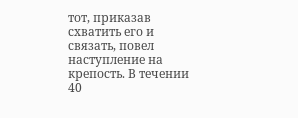тот, приказав схватить его и связать, повел наступление на крепость. В течении 40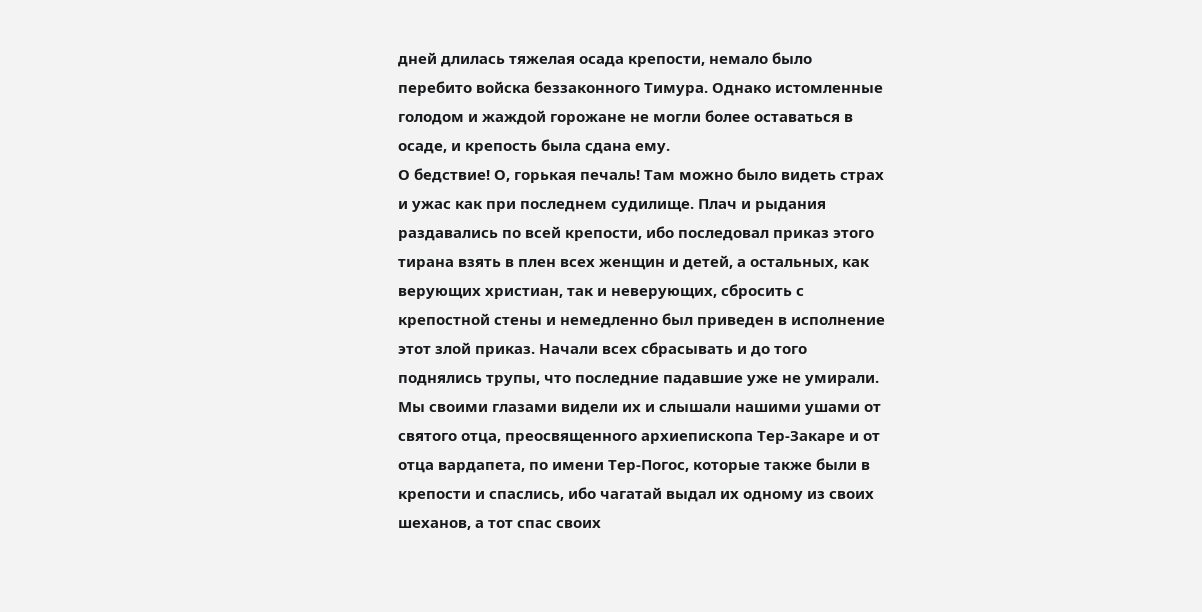дней длилась тяжелая осада крепости, немало было перебито войска беззаконного Тимура. Однако истомленные голодом и жаждой горожане не могли более оставаться в осаде, и крепость была сдана ему.
О бедствие! О, горькая печаль! Там можно было видеть страх и ужас как при последнем судилище. Плач и рыдания раздавались по всей крепости, ибо последовал приказ этого тирана взять в плен всех женщин и детей, а остальных, как верующих христиан, так и неверующих, сбросить с крепостной стены и немедленно был приведен в исполнение этот злой приказ. Начали всех сбрасывать и до того поднялись трупы, что последние падавшие уже не умирали. Мы своими глазами видели их и слышали нашими ушами от святого отца, преосвященного архиепископа Тер-Закаре и от отца вардапета, по имени Тер-Погос, которые также были в крепости и спаслись, ибо чагатай выдал их одному из своих шеханов, а тот спас своих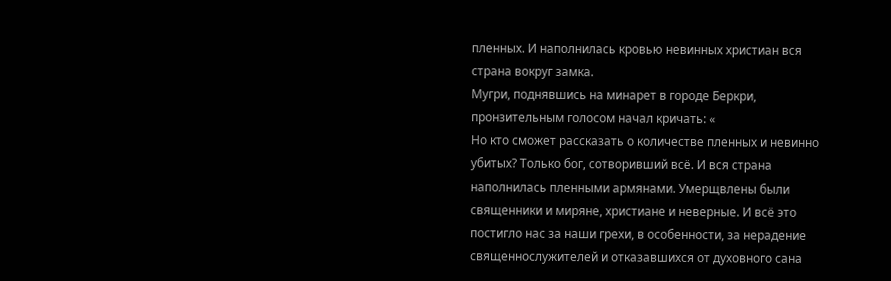пленных. И наполнилась кровью невинных христиан вся страна вокруг замка.
Мугри, поднявшись на минарет в городе Беркри, пронзительным голосом начал кричать: «
Но кто сможет рассказать о количестве пленных и невинно убитых? Только бог, сотворивший всё. И вся страна наполнилась пленными армянами. Умерщвлены были священники и миряне, христиане и неверные. И всё это постигло нас за наши грехи, в особенности, за нерадение священнослужителей и отказавшихся от духовного сана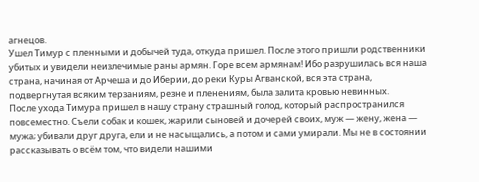агнецов.
Ушел Тимур с пленными и добычей туда, откуда пришел. После этого пришли родственники убитых и увидели неизлечимые раны армян. Горе всем армянам! Ибо разрушилась вся наша страна, начиная от Арчеша и до Иберии, до реки Куры Агванской, вся эта страна, подвергнутая всяким терзаниям, резне и пленениям, была залита кровью невинных.
После ухода Тимура пришел в нашу страну страшный голод, который распространился повсеместно. Съели собак и кошек, жарили сыновей и дочерей своих, муж — жену, жена — мужа; убивали друг друга, ели и не насыщались, а потом и сами умирали. Мы не в состоянии рассказывать о всём том, что видели нашими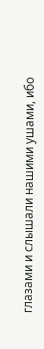глазами и слышали нашими ушами, ибо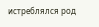истреблялся род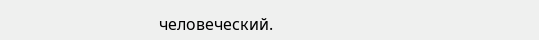человеческий.